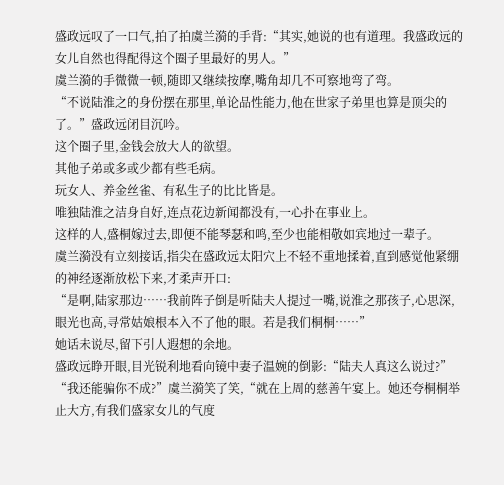盛政远叹了一口气,拍了拍虞兰漪的手背:“其实,她说的也有道理。我盛政远的女儿自然也得配得这个圈子里最好的男人。”
虞兰漪的手微微一顿,随即又继续按摩,嘴角却几不可察地弯了弯。
“不说陆淮之的身份摆在那里,单论品性能力,他在世家子弟里也算是顶尖的了。”盛政远闭目沉吟。
这个圈子里,金钱会放大人的欲望。
其他子弟或多或少都有些毛病。
玩女人、养金丝雀、有私生子的比比皆是。
唯独陆淮之洁身自好,连点花边新闻都没有,一心扑在事业上。
这样的人,盛桐嫁过去,即便不能琴瑟和鸣,至少也能相敬如宾地过一辈子。
虞兰漪没有立刻接话,指尖在盛政远太阳穴上不轻不重地揉着,直到感觉他紧绷的神经逐渐放松下来,才柔声开口:
“是啊,陆家那边……我前阵子倒是听陆夫人提过一嘴,说淮之那孩子,心思深,眼光也高,寻常姑娘根本入不了他的眼。若是我们桐桐……”
她话未说尽,留下引人遐想的余地。
盛政远睁开眼,目光锐利地看向镜中妻子温婉的倒影:“陆夫人真这么说过?”
“我还能骗你不成?”虞兰漪笑了笑,“就在上周的慈善午宴上。她还夸桐桐举止大方,有我们盛家女儿的气度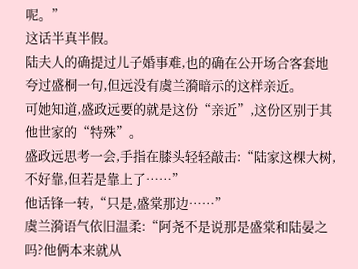呢。”
这话半真半假。
陆夫人的确提过儿子婚事难,也的确在公开场合客套地夸过盛桐一句,但远没有虞兰漪暗示的这样亲近。
可她知道,盛政远要的就是这份“亲近”,这份区别于其他世家的“特殊”。
盛政远思考一会,手指在膝头轻轻敲击:“陆家这棵大树,不好靠,但若是靠上了……”
他话锋一转,“只是,盛棠那边……”
虞兰漪语气依旧温柔:“阿尧不是说那是盛棠和陆晏之吗?他俩本来就从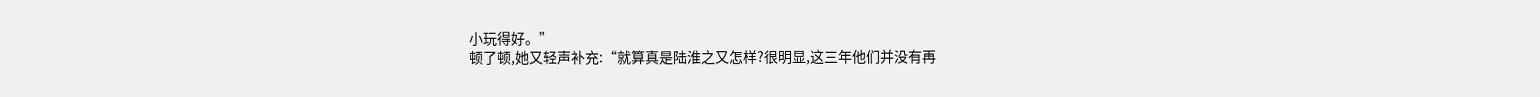小玩得好。”
顿了顿,她又轻声补充:“就算真是陆淮之又怎样?很明显,这三年他们并没有再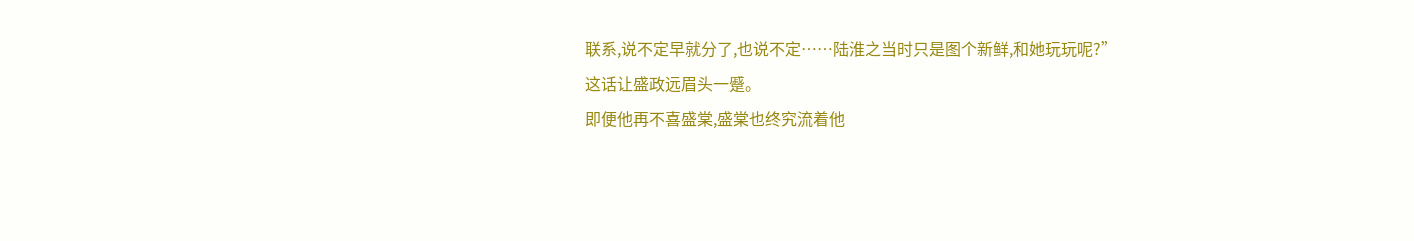联系,说不定早就分了,也说不定……陆淮之当时只是图个新鲜,和她玩玩呢?”
这话让盛政远眉头一蹙。
即便他再不喜盛棠,盛棠也终究流着他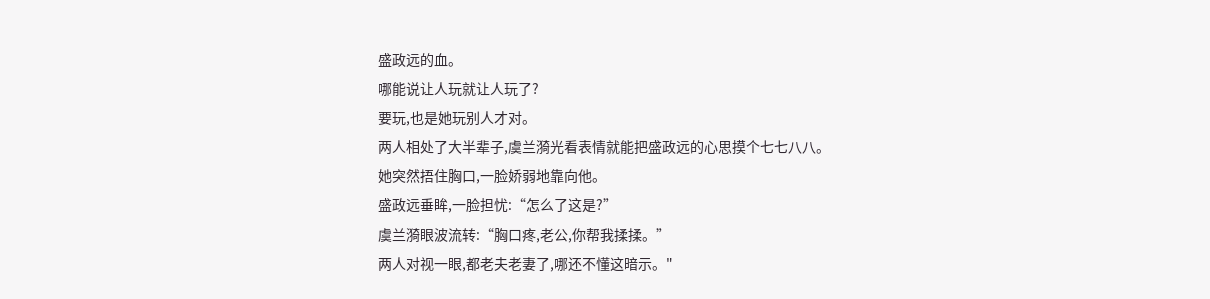盛政远的血。
哪能说让人玩就让人玩了?
要玩,也是她玩别人才对。
两人相处了大半辈子,虞兰漪光看表情就能把盛政远的心思摸个七七八八。
她突然捂住胸口,一脸娇弱地靠向他。
盛政远垂眸,一脸担忧:“怎么了这是?”
虞兰漪眼波流转:“胸口疼,老公,你帮我揉揉。”
两人对视一眼,都老夫老妻了,哪还不懂这暗示。"